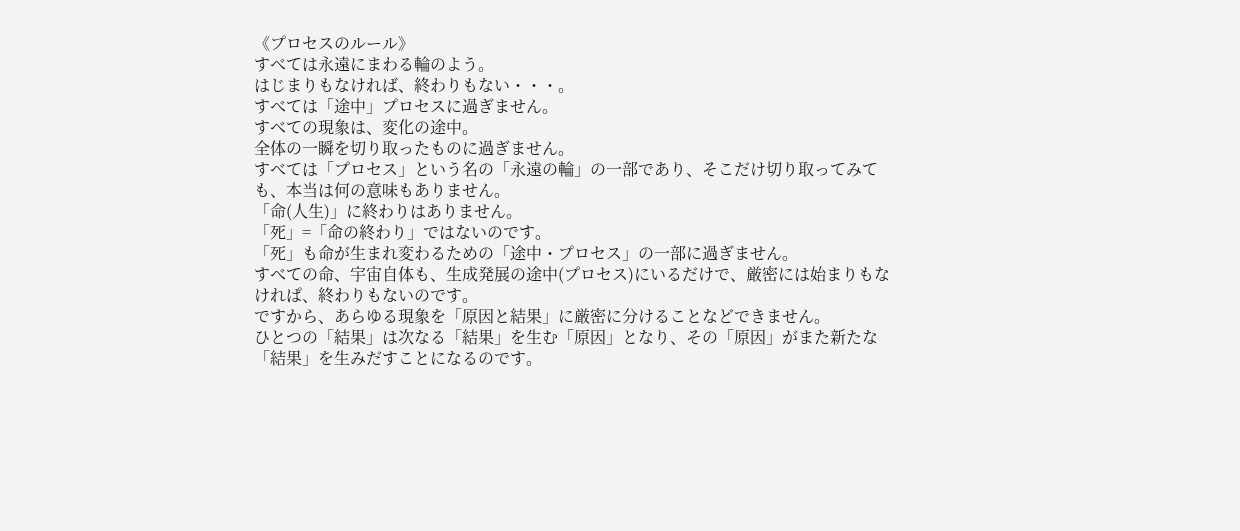《プロセスのルール》
すべては永遠にまわる輪のよう。
はじまりもなければ、終わりもない・・・。
すべては「途中」プロセスに過ぎません。
すべての現象は、変化の途中。
全体の一瞬を切り取ったものに過ぎません。
すべては「プロセス」という名の「永遠の輪」の一部であり、そこだけ切り取ってみても、本当は何の意味もありません。
「命(人生)」に終わりはありません。
「死」=「命の終わり」ではないのです。
「死」も命が生まれ変わるための「途中・プロセス」の一部に過ぎません。
すべての命、宇宙自体も、生成発展の途中(プロセス)にいるだけで、厳密には始まりもなけれぱ、終わりもないのです。
ですから、あらゆる現象を「原因と結果」に厳密に分けることなどできません。
ひとつの「結果」は次なる「結果」を生む「原因」となり、その「原因」がまた新たな「結果」を生みだすことになるのです。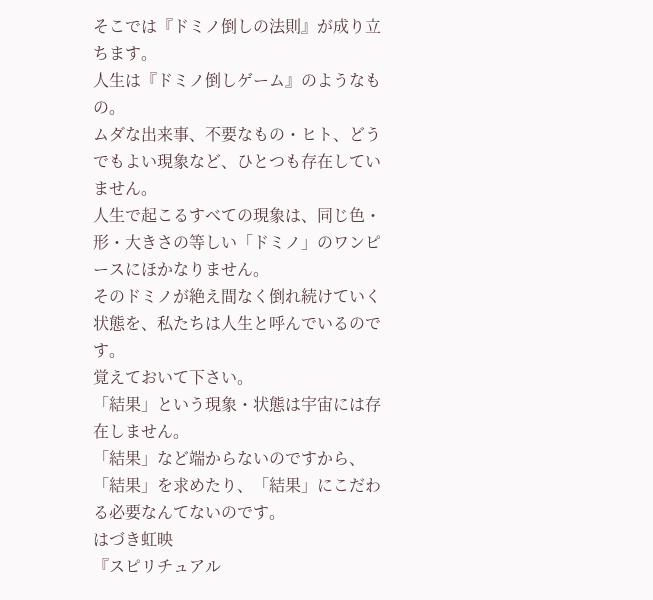そこでは『ドミノ倒しの法則』が成り立ちます。
人生は『ドミノ倒しゲーム』のようなもの。
ムダな出来事、不要なもの・ヒト、どうでもよい現象など、ひとつも存在していません。
人生で起こるすべての現象は、同じ色・形・大きさの等しい「ドミノ」のワンピースにほかなりません。
そのドミノが絶え間なく倒れ続けていく状態を、私たちは人生と呼んでいるのです。
覚えておいて下さい。
「結果」という現象・状態は宇宙には存在しません。
「結果」など端からないのですから、「結果」を求めたり、「結果」にこだわる必要なんてないのです。
はづき虹映
『スピリチュアル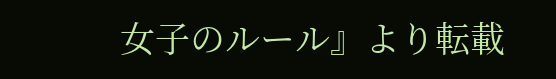女子のルール』より転載